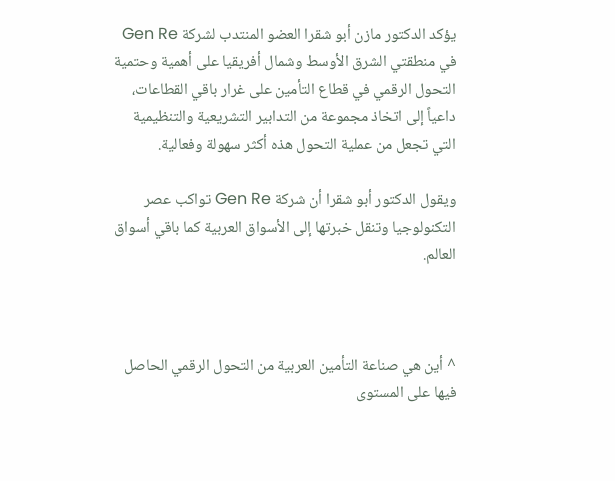يؤكد الدكتور مازن أبو شقرا العضو المنتدب لشركة Gen Re في منطقتي الشرق الأوسط وشمال أفريقيا على أهمية وحتمية التحول الرقمي في قطاع التأمين على غرار باقي القطاعات، داعياً إلى اتخاذ مجموعة من التدابير التشريعية والتنظيمية التي تجعل من عملية التحول هذه أكثر سهولة وفعالية.

ويقول الدكتور أبو شقرا أن شركة Gen Re تواكب عصر التكنولوجيا وتنقل خبرتها إلى الأسواق العربية كما باقي أسواق العالم.



^ أين هي صناعة التأمين العربية من التحول الرقمي الحاصل فيها على المستوى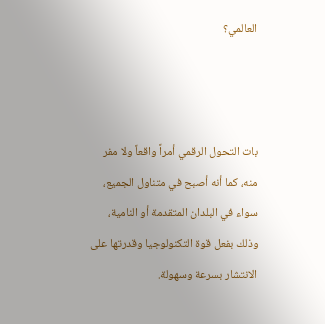العالمي؟



بات التحول الرقمي أمراً واقعاً ولا مفر منه، كما أنه أصبح في متناول الجميع، سواء في البلدان المتقدمة أو النامية، وذلك بفعل قوة التكنولوجيا وقدرتها على الانتشار بسرعة وسهولة.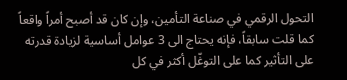التحول الرقمي في صناعة التأمين، وإن كان قد أصبح أمراً واقعاً كما قلت سابقاً، فإنه يحتاج الى 3 عوامل أساسية لزيادة قدرته على التأثير كما على التوغّل أكثر في كل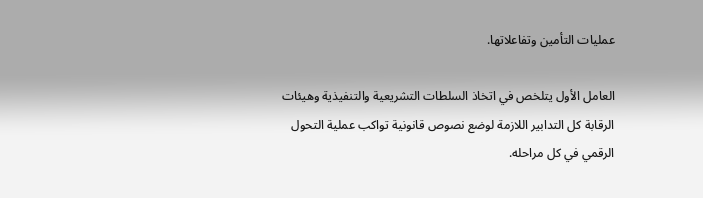عمليات التأمين وتفاعلاتها.

العامل الأول يتلخص في اتخاذ السلطات التشريعية والتنفيذية وهيئات الرقابة كل التدابير اللازمة لوضع نصوص قانونية تواكب عملية التحول الرقمي في كل مراحله.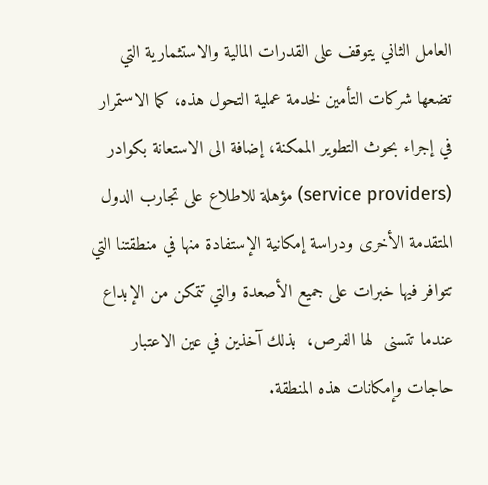العامل الثاني يتوقف على القدرات المالية والاستثمارية التي تضعها شركات التأمين لخدمة عملية التحول هذه، كما الاستمرار في إجراء بحوث التطوير الممكنة، إضافة الى الاستعانة بكوادر (service providers) مؤهلة للاطلاع على تجارب الدول المتقدمة الأخرى ودراسة إمكانية الإستفادة منها في منطقتنا التي تتوافر فيها خبرات على جميع الأصعدة والتي تتمكن من الإبداع عندما تتسنى  لها الفرص،  بذلك آخذين في عين الاعتبار حاجات وإمكانات هذه المنطقة.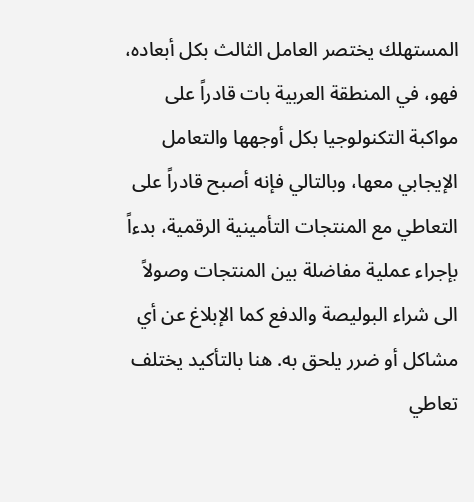المستهلك يختصر العامل الثالث بكل أبعاده، فهو، في المنطقة العربية بات قادراً على مواكبة التكنولوجيا بكل أوجهها والتعامل الإيجابي معها، وبالتالي فإنه أصبح قادراً على التعاطي مع المنتجات التأمينية الرقمية، بدءاً بإجراء عملية مفاضلة بين المنتجات وصولاً الى شراء البوليصة والدفع كما الإبلاغ عن أي مشاكل أو ضرر يلحق به. هنا بالتأكيد يختلف تعاطي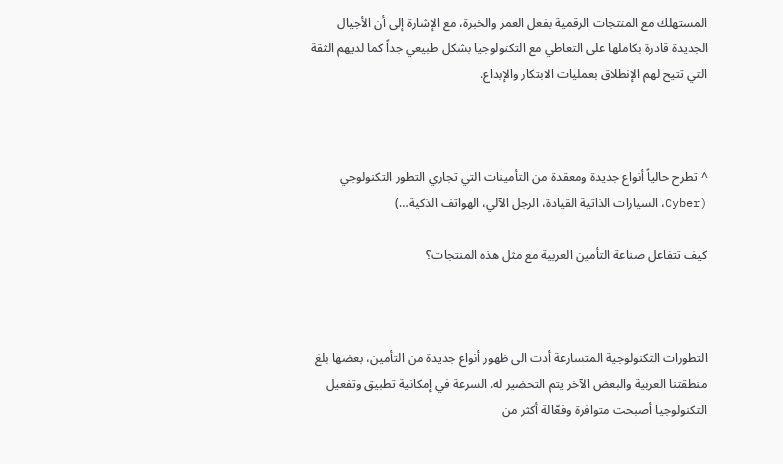المستهلك مع المنتجات الرقمية بفعل العمر والخبرة، مع الإشارة إلى أن الأجيال الجديدة قادرة بكاملها على التعاطي مع التكنولوجيا بشكل طبيعي جداً كما لديهم الثقة التي تتيح لهم الإنطلاق بعمليات الابتكار والإبداع.



^ تطرح حالياً أنواع جديدة ومعقدة من التأمينات التي تجاري التطور التكنولوجي (Cyber، السيارات الذاتية القيادة، الرجل الآلي، الهواتف الذكية…)

كيف تتفاعل صناعة التأمين العربية مع مثل هذه المنتجات؟



التطورات التكنولوجية المتسارعة أدت الى ظهور أنواع جديدة من التأمين، بعضها بلغ منطقتنا العربية والبعض الآخر يتم التحضير له. السرعة في إمكانية تطبيق وتفعيل التكنولوجيا أصبحت متوافرة وفعّالة أكثر من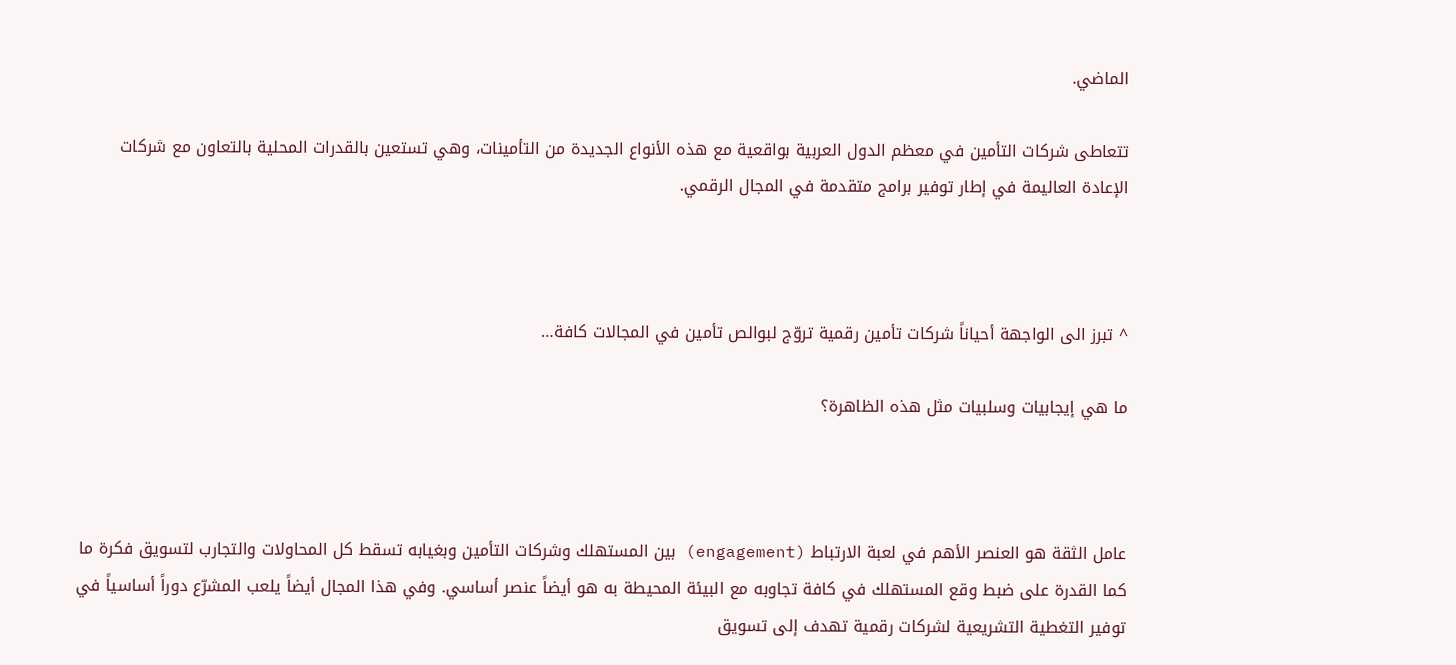الماضي.

تتعاطى شركات التأمين في معظم الدول العربية بواقعية مع هذه الأنواع الجديدة من التأمينات، وهي تستعين بالقدرات المحلية بالتعاون مع شركات الإعادة العاليمة في إطار توفير برامج متقدمة في المجال الرقمي.



^ تبرز الى الواجهة أحياناً شركات تأمين رقمية تروّج لبوالص تأمين في المجالات كافة…

ما هي إيجابيات وسلبيات مثل هذه الظاهرة؟



عامل الثقة هو العنصر الأهم في لعبة الارتباط (engagement) بين المستهلك وشركات التأمين وبغيابه تسقط كل المحاولات والتجارب لتسويق فكرة ما  كما القدرة على ضبط وقع المستهلك في كافة تجاوبه مع البيئة المحيطة به هو أيضاً عنصر أساسي. وفي هذا المجال أيضاً يلعب المشرّع دوراً أساسياً في توفير التغطية التشريعية لشركات رقمية تهدف إلى تسويق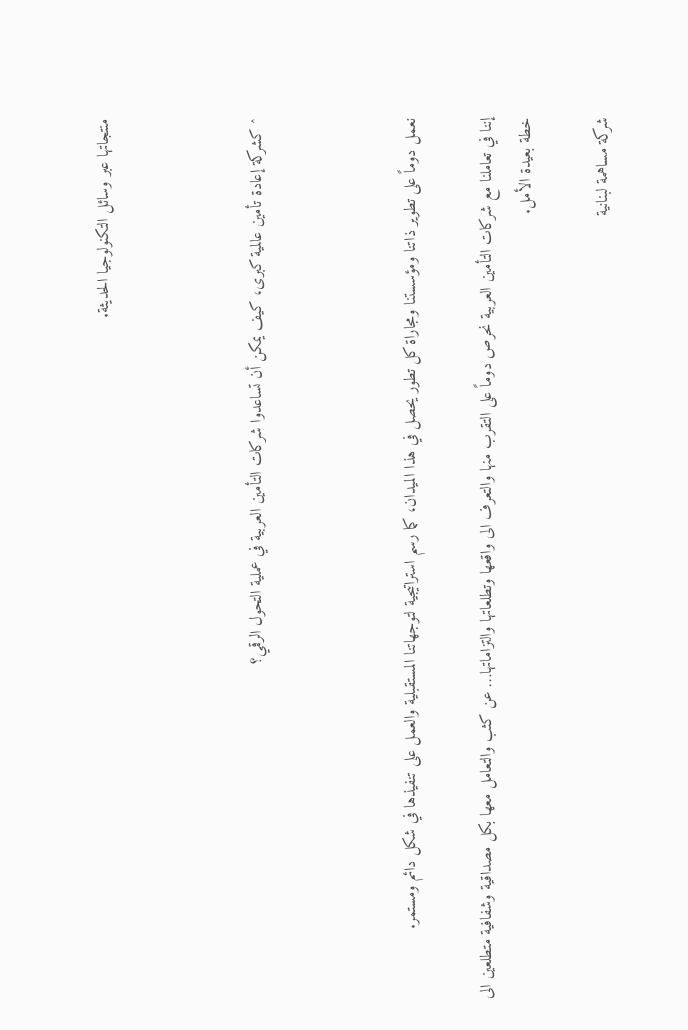منتجاتها عبر وسائل التكنولوجيا الحديثة.



^ كشركة إعادة تأمين عالمية كبرى، كيف يمكن أن تساعدوا شركات التأمين العربية في عملية التحول الرقمي؟



نعمل دوماً على تطوير ذاتنا ومؤسستنا ومجاراة كل تطور يحصل في هذا الميدان، كما رسم استراتيجية لتوجهاتنا المستقبلية والعمل على تنفيذها في شكل دائم ومستمر.

إننا في تعاملنا مع شركات التأمين العربية نحرص دوماً على التقرب منها والتعرف الى واقعها وتطلعاتها والتزاماتها… عن كثب والتعامل معها بكل مصداقية وشفافية متطلعين الى خطة بعيدة الأمل.

شركة مساهمة لبنانية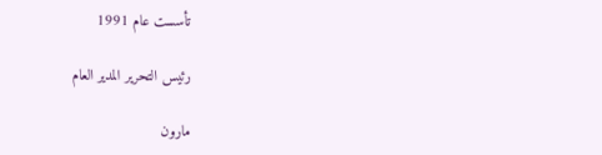تأسست عام 1991

رئيس التحرير المدير العام

مارون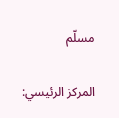مسلّم

المركز الرئيسي: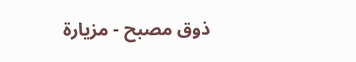ذوق مصبح - مزيارة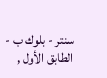سنتر - بلوك ب - الطابق الأول ,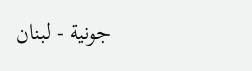جونية - لبنان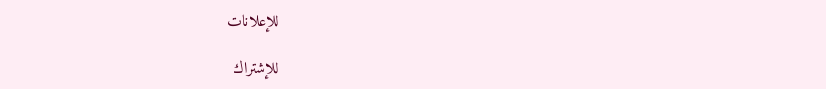للإعلانات

للإشتراك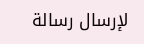لإرسال رسالة